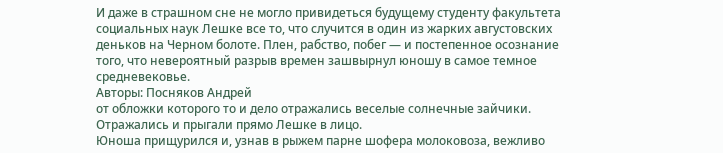И даже в страшном сне не могло привидеться будущему студенту факультета социальных наук Лешке все то, что случится в один из жарких августовских деньков на Черном болоте. Плен, рабство, побег — и постепенное осознание того, что невероятный разрыв времен зашвырнул юношу в самое темное средневековье.
Авторы: Посняков Андрей
от обложки которого то и дело отражались веселые солнечные зайчики. Отражались и прыгали прямо Лешке в лицо.
Юноша прищурился и, узнав в рыжем парне шофера молоковоза, вежливо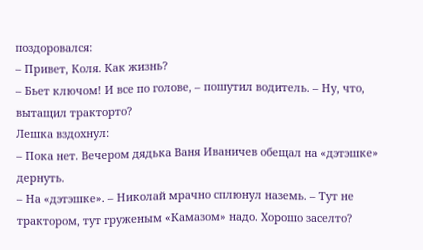поздоровался:
– Привет, Коля. Как жизнь?
– Бьет ключом! И все по голове, – пошутил водитель. – Ну, что, вытащил тракторто?
Лешка вздохнул:
– Пока нет. Вечером дядька Ваня Иваничев обещал на «дэтэшке» дернуть.
– На «дэтэшке». – Николай мрачно сплюнул наземь. – Тут не трактором, тут груженым «Камазом» надо. Хорошо заселто?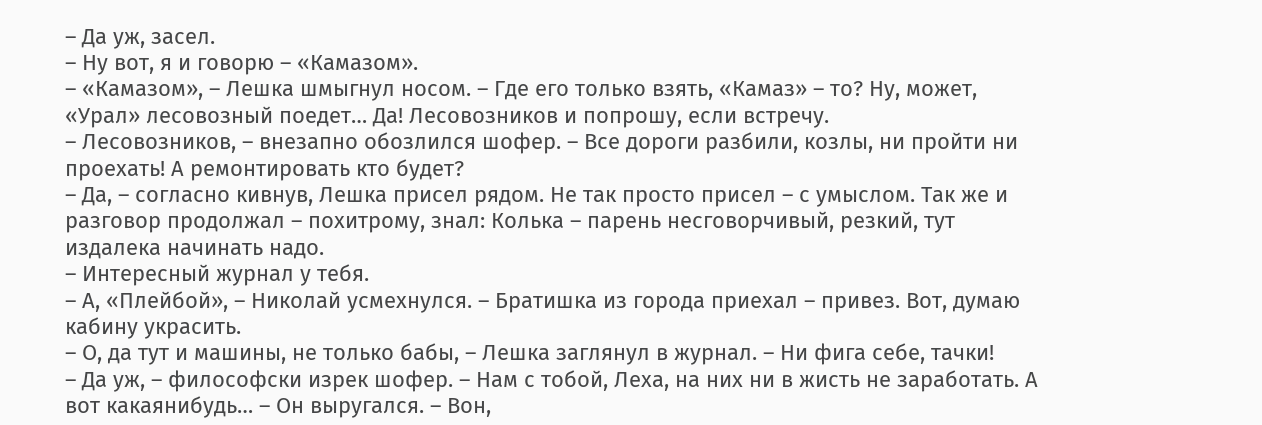– Да уж, засел.
– Ну вот, я и говорю – «Камазом».
– «Камазом», – Лешка шмыгнул носом. – Где его только взять, «Камаз» – то? Ну, может, «Урал» лесовозный поедет… Да! Лесовозников и попрошу, если встречу.
– Лесовозников, – внезапно обозлился шофер. – Все дороги разбили, козлы, ни пройти ни проехать! А ремонтировать кто будет?
– Да, – согласно кивнув, Лешка присел рядом. Не так просто присел – с умыслом. Так же и разговор продолжал – похитрому, знал: Колька – парень несговорчивый, резкий, тут издалека начинать надо.
– Интересный журнал у тебя.
– А, «Плейбой», – Николай усмехнулся. – Братишка из города приехал – привез. Вот, думаю кабину украсить.
– О, да тут и машины, не только бабы, – Лешка заглянул в журнал. – Ни фига себе, тачки!
– Да уж, – философски изрек шофер. – Нам с тобой, Леха, на них ни в жисть не заработать. А вот какаянибудь… – Он выругался. – Вон,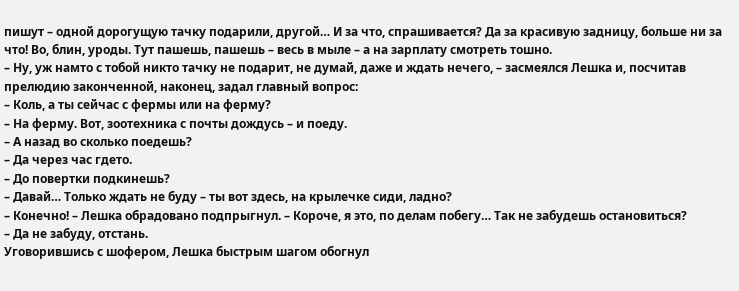пишут – одной дорогущую тачку подарили, другой… И за что, спрашивается? Да за красивую задницу, больше ни за что! Во, блин, уроды. Тут пашешь, пашешь – весь в мыле – а на зарплату смотреть тошно.
– Ну, уж намто с тобой никто тачку не подарит, не думай, даже и ждать нечего, – засмеялся Лешка и, посчитав прелюдию законченной, наконец, задал главный вопрос:
– Коль, а ты сейчас с фермы или на ферму?
– На ферму. Вот, зоотехника с почты дождусь – и поеду.
– А назад во сколько поедешь?
– Да через час гдето.
– До повертки подкинешь?
– Давай… Только ждать не буду – ты вот здесь, на крылечке сиди, ладно?
– Конечно! – Лешка обрадовано подпрыгнул. – Короче, я это, по делам побегу… Так не забудешь остановиться?
– Да не забуду, отстань.
Уговорившись с шофером, Лешка быстрым шагом обогнул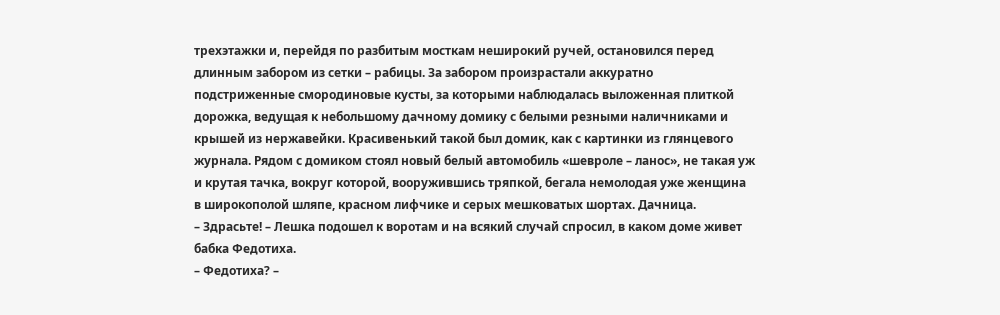трехэтажки и, перейдя по разбитым мосткам неширокий ручей, остановился перед длинным забором из сетки – рабицы. За забором произрастали аккуратно подстриженные смородиновые кусты, за которыми наблюдалась выложенная плиткой дорожка, ведущая к небольшому дачному домику с белыми резными наличниками и крышей из нержавейки. Красивенький такой был домик, как с картинки из глянцевого журнала. Рядом с домиком стоял новый белый автомобиль «шевроле – ланос», не такая уж и крутая тачка, вокруг которой, вооружившись тряпкой, бегала немолодая уже женщина в широкополой шляпе, красном лифчике и серых мешковатых шортах. Дачница.
– Здрасьте! – Лешка подошел к воротам и на всякий случай спросил, в каком доме живет бабка Федотиха.
– Федотиха? –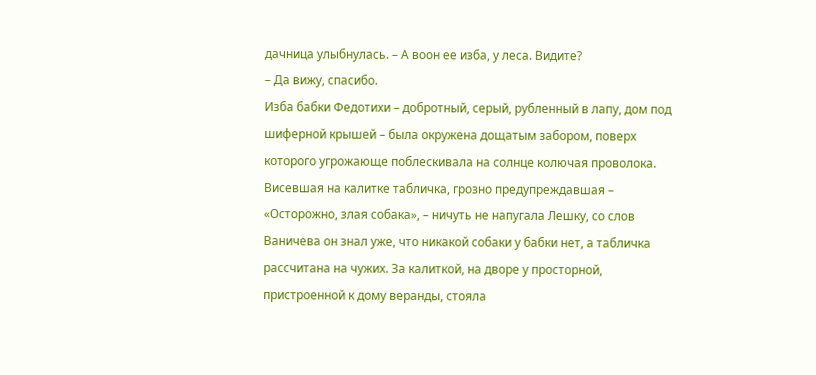дачница улыбнулась. – А воон ее изба, у леса. Видите?
– Да вижу, спасибо.
Изба бабки Федотихи – добротный, серый, рубленный в лапу, дом под шиферной крышей – была окружена дощатым забором, поверх которого угрожающе поблескивала на солнце колючая проволока. Висевшая на калитке табличка, грозно предупреждавшая – «Осторожно, злая собака», – ничуть не напугала Лешку, со слов Ваничева он знал уже, что никакой собаки у бабки нет, а табличка рассчитана на чужих. За калиткой, на дворе у просторной, пристроенной к дому веранды, стояла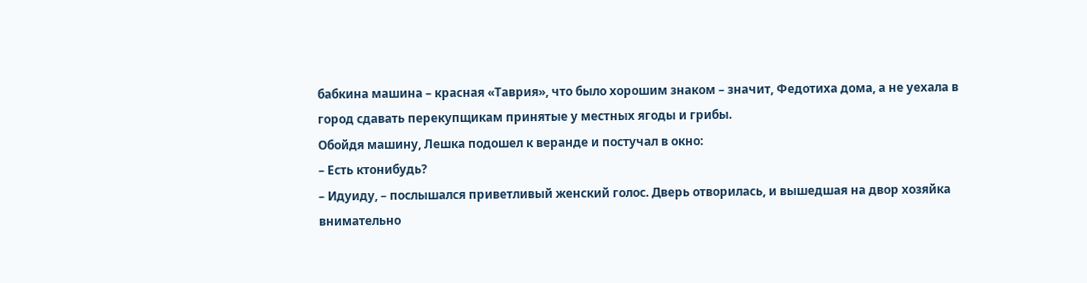бабкина машина – красная «Таврия», что было хорошим знаком – значит, Федотиха дома, а не уехала в город сдавать перекупщикам принятые у местных ягоды и грибы.
Обойдя машину, Лешка подошел к веранде и постучал в окно:
– Есть ктонибудь?
– Идуиду, – послышался приветливый женский голос. Дверь отворилась, и вышедшая на двор хозяйка внимательно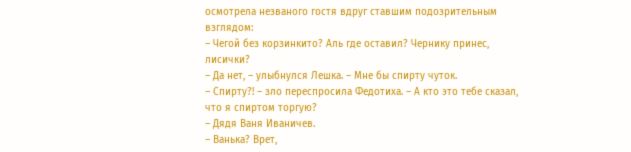осмотрела незваного гостя вдруг ставшим подозрительным взглядом:
– Чегой без корзинкито? Аль где оставил? Чернику принес, лисички?
– Да нет, – улыбнулся Лешка. – Мне бы спирту чуток.
– Спирту?! – зло переспросила Федотиха. – А кто это тебе сказал, что я спиртом торгую?
– Дядя Ваня Иваничев.
– Ванька? Врет,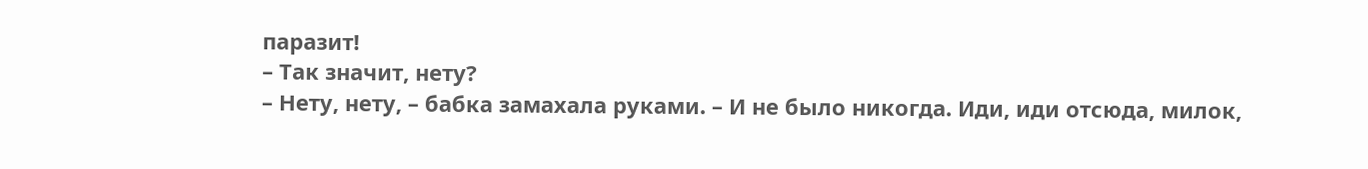паразит!
– Так значит, нету?
– Нету, нету, – бабка замахала руками. – И не было никогда. Иди, иди отсюда, милок,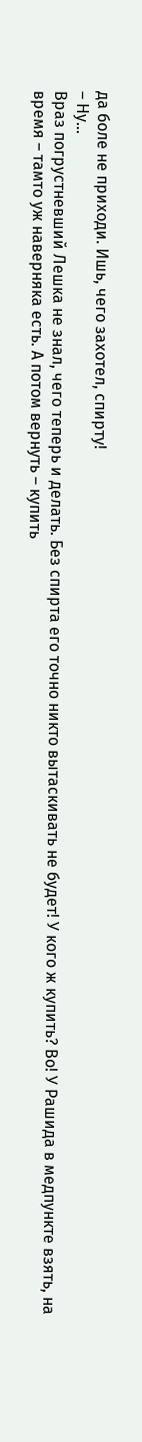да боле не приходи. Ишь, чего захотел, спирту!
– Ну…
Враз погрустневший Лешка не знал, чего теперь и делать. Без спирта его точно никто вытаскивать не будет! У кого ж купить? Во! У Рашида в медпункте взять, на время – тамто уж наверняка есть. А потом вернуть – купить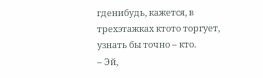гденибудь, кажется, в трехэтажках ктото торгует, узнать бы точно – кто.
– Эй,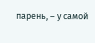парень, – у самой